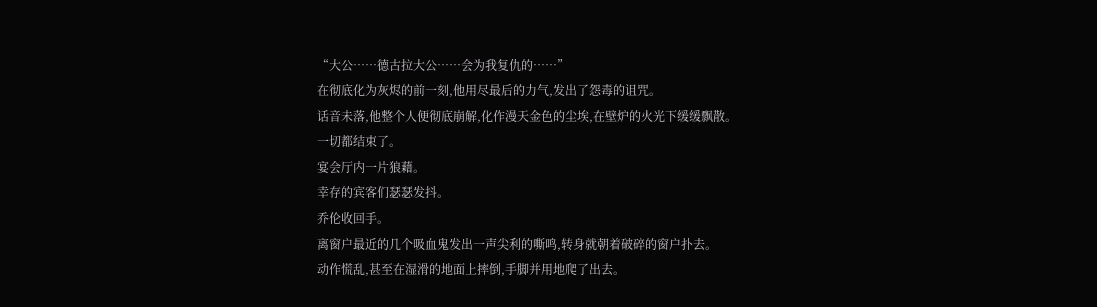“大公……德古拉大公……会为我复仇的……”
在彻底化为灰烬的前一刻,他用尽最后的力气,发出了怨毒的诅咒。
话音未落,他整个人便彻底崩解,化作漫天金色的尘埃,在壁炉的火光下缓缓飘散。
一切都结束了。
宴会厅内一片狼藉。
幸存的宾客们瑟瑟发抖。
乔伦收回手。
离窗户最近的几个吸血鬼发出一声尖利的嘶鸣,转身就朝着破碎的窗户扑去。
动作慌乱,甚至在湿滑的地面上摔倒,手脚并用地爬了出去。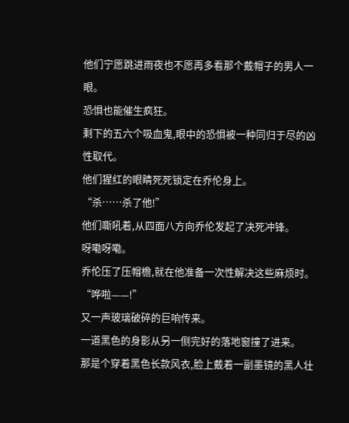他们宁愿跳进雨夜也不愿再多看那个戴帽子的男人一眼。
恐惧也能催生疯狂。
剩下的五六个吸血鬼,眼中的恐惧被一种同归于尽的凶性取代。
他们猩红的眼睛死死锁定在乔伦身上。
“杀……杀了他!”
他们嘶吼着,从四面八方向乔伦发起了决死冲锋。
呀嘞呀嘞。
乔伦压了压帽檐,就在他准备一次性解决这些麻烦时。
“哗啦——!”
又一声玻璃破碎的巨响传来。
一道黑色的身影从另一侧完好的落地窗撞了进来。
那是个穿着黑色长款风衣,脸上戴着一副墨镜的黑人壮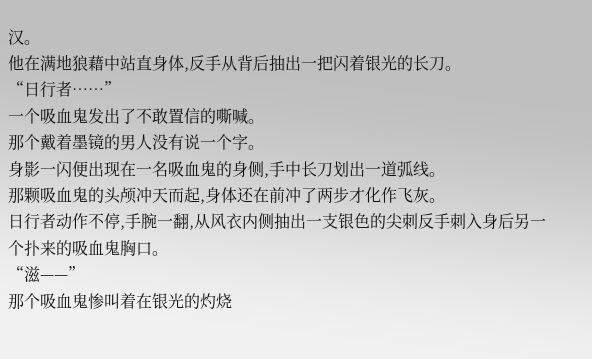汉。
他在满地狼藉中站直身体,反手从背后抽出一把闪着银光的长刀。
“日行者……”
一个吸血鬼发出了不敢置信的嘶喊。
那个戴着墨镜的男人没有说一个字。
身影一闪便出现在一名吸血鬼的身侧,手中长刀划出一道弧线。
那颗吸血鬼的头颅冲天而起,身体还在前冲了两步才化作飞灰。
日行者动作不停,手腕一翻,从风衣内侧抽出一支银色的尖刺反手刺入身后另一个扑来的吸血鬼胸口。
“滋——”
那个吸血鬼惨叫着在银光的灼烧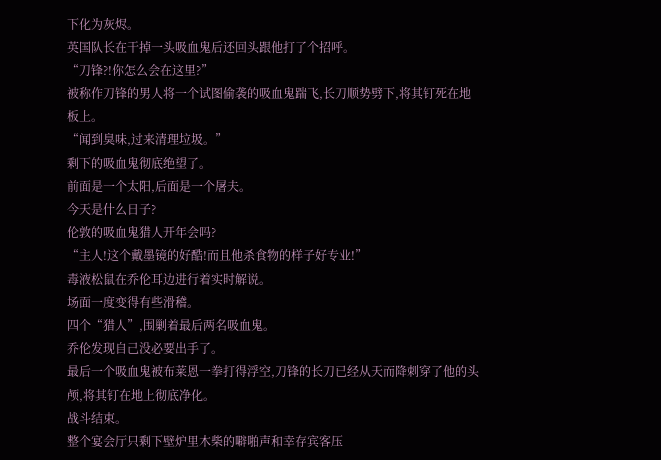下化为灰烬。
英国队长在干掉一头吸血鬼后还回头跟他打了个招呼。
“刀锋?!你怎么会在这里?”
被称作刀锋的男人将一个试图偷袭的吸血鬼踹飞,长刀顺势劈下,将其钉死在地板上。
“闻到臭味,过来清理垃圾。”
剩下的吸血鬼彻底绝望了。
前面是一个太阳,后面是一个屠夫。
今天是什么日子?
伦敦的吸血鬼猎人开年会吗?
“主人!这个戴墨镜的好酷!而且他杀食物的样子好专业!”
毒液松鼠在乔伦耳边进行着实时解说。
场面一度变得有些滑稽。
四个“猎人”,围剿着最后两名吸血鬼。
乔伦发现自己没必要出手了。
最后一个吸血鬼被布莱恩一拳打得浮空,刀锋的长刀已经从天而降刺穿了他的头颅,将其钉在地上彻底净化。
战斗结束。
整个宴会厅只剩下壁炉里木柴的噼啪声和幸存宾客压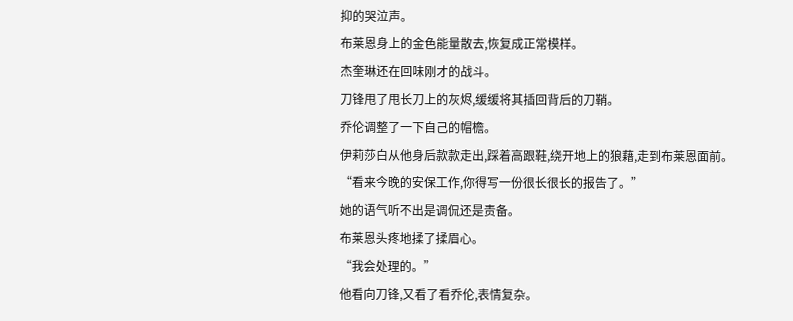抑的哭泣声。
布莱恩身上的金色能量散去,恢复成正常模样。
杰奎琳还在回味刚才的战斗。
刀锋甩了甩长刀上的灰烬,缓缓将其插回背后的刀鞘。
乔伦调整了一下自己的帽檐。
伊莉莎白从他身后款款走出,踩着高跟鞋,绕开地上的狼藉,走到布莱恩面前。
“看来今晚的安保工作,你得写一份很长很长的报告了。”
她的语气听不出是调侃还是责备。
布莱恩头疼地揉了揉眉心。
“我会处理的。”
他看向刀锋,又看了看乔伦,表情复杂。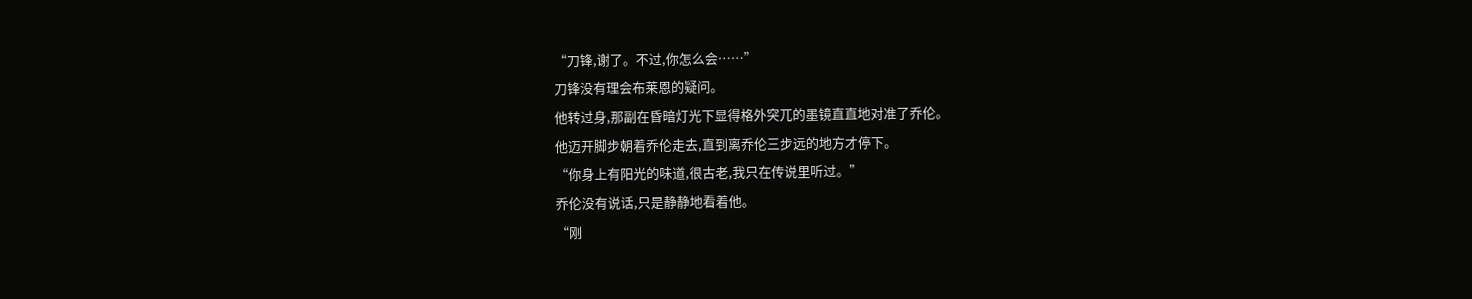“刀锋,谢了。不过,你怎么会……”
刀锋没有理会布莱恩的疑问。
他转过身,那副在昏暗灯光下显得格外突兀的墨镜直直地对准了乔伦。
他迈开脚步朝着乔伦走去,直到离乔伦三步远的地方才停下。
“你身上有阳光的味道,很古老,我只在传说里听过。”
乔伦没有说话,只是静静地看着他。
“刚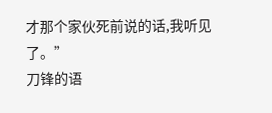才那个家伙死前说的话,我听见了。”
刀锋的语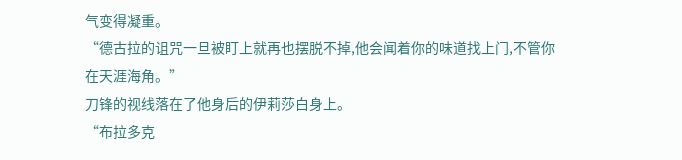气变得凝重。
“德古拉的诅咒一旦被盯上就再也摆脱不掉,他会闻着你的味道找上门,不管你在天涯海角。”
刀锋的视线落在了他身后的伊莉莎白身上。
“布拉多克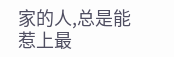家的人,总是能惹上最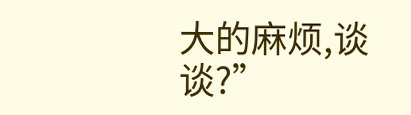大的麻烦,谈谈?”